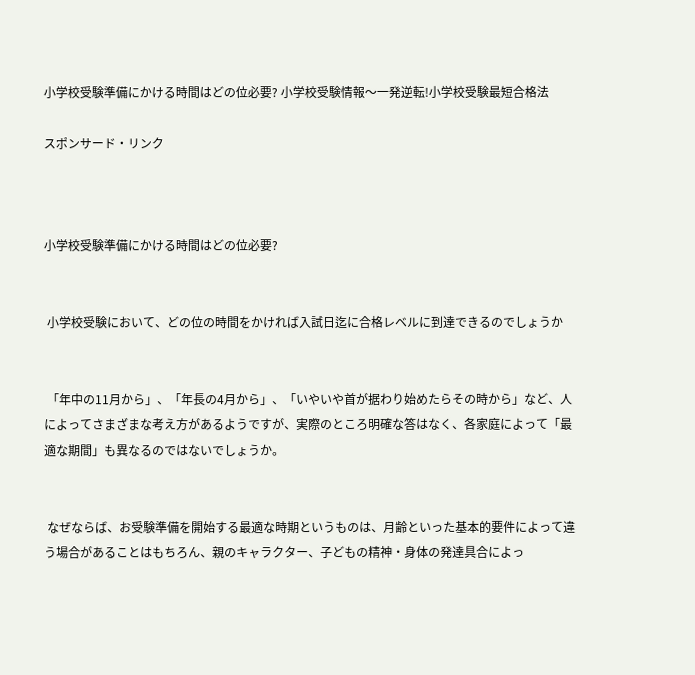小学校受験準備にかける時間はどの位必要? 小学校受験情報〜一発逆転!小学校受験最短合格法

スポンサード・リンク



小学校受験準備にかける時間はどの位必要?


 小学校受験において、どの位の時間をかければ入試日迄に合格レベルに到達できるのでしょうか


 「年中の11月から」、「年長の4月から」、「いやいや首が据わり始めたらその時から」など、人によってさまざまな考え方があるようですが、実際のところ明確な答はなく、各家庭によって「最適な期間」も異なるのではないでしょうか。


 なぜならば、お受験準備を開始する最適な時期というものは、月齢といった基本的要件によって違う場合があることはもちろん、親のキャラクター、子どもの精神・身体の発達具合によっ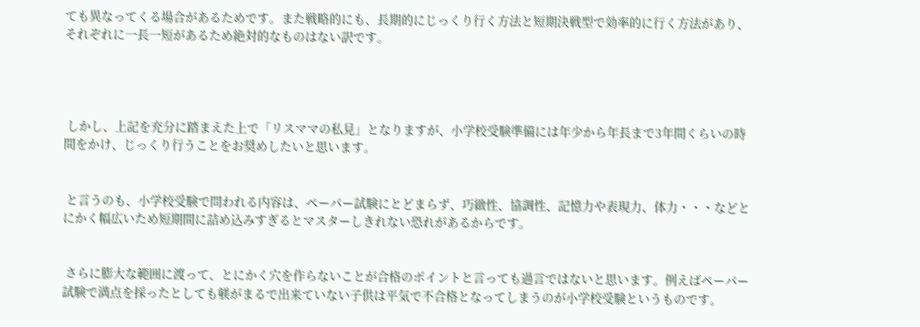ても異なってくる場合があるためです。また戦略的にも、長期的にじっくり行く方法と短期決戦型で効率的に行く方法があり、それぞれに一長一短があるため絶対的なものはない訳です。




 しかし、上記を充分に踏まえた上で「リスママの私見」となりますが、小学校受験準備には年少から年長まで3年間くらいの時間をかけ、じっくり行うことをお奨めしたいと思います。


 と言うのも、小学校受験で問われる内容は、ペーパー試験にとどまらず、巧緻性、協調性、記憶力や表現力、体力・・・などとにかく幅広いため短期間に詰め込みすぎるとマスターしきれない恐れがあるからです。


 さらに膨大な範囲に渡って、とにかく穴を作らないことが合格のポイントと言っても過言ではないと思います。例えばペーパー試験で満点を採ったとしても躾がまるで出来ていない子供は平気で不合格となってしまうのが小学校受験というものです。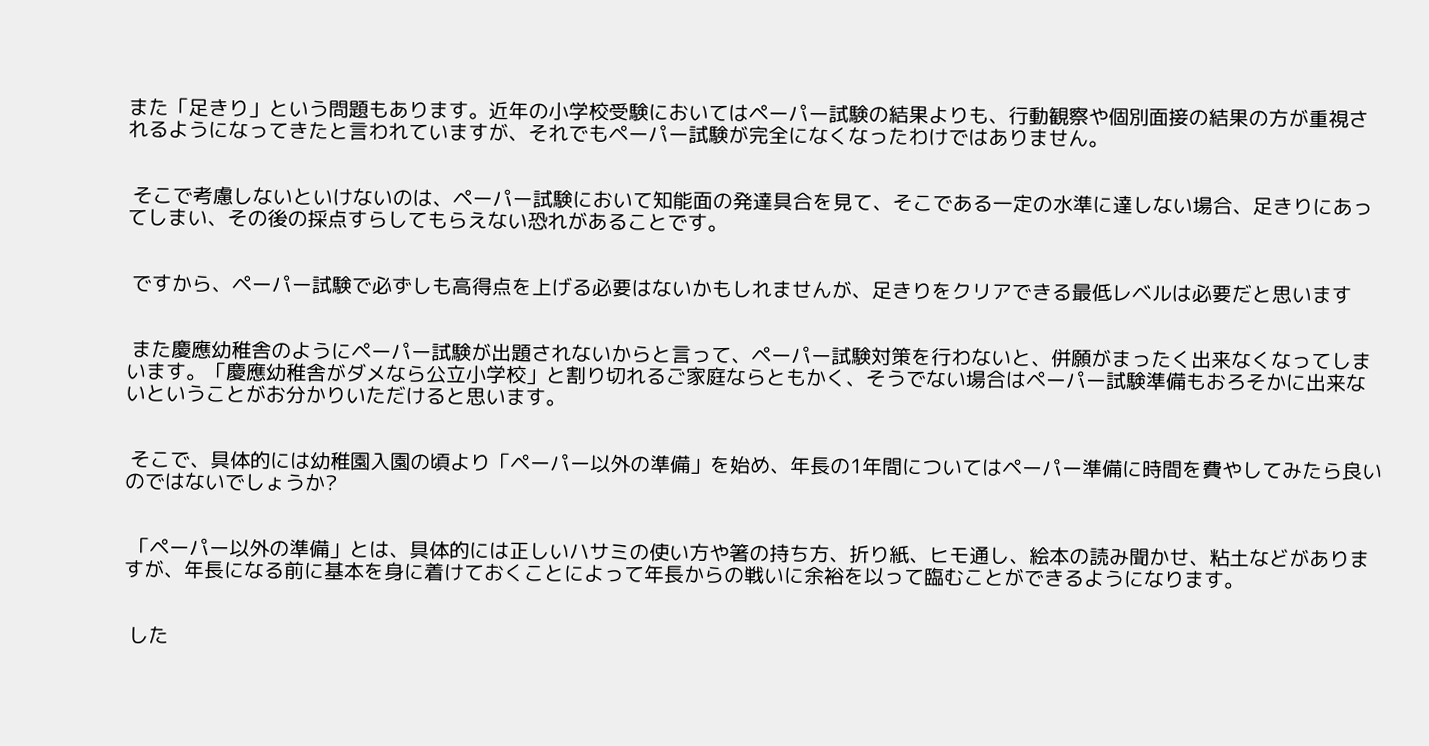また「足きり」という問題もあります。近年の小学校受験においてはペーパー試験の結果よりも、行動観察や個別面接の結果の方が重視されるようになってきたと言われていますが、それでもペーパー試験が完全になくなったわけではありません。


 そこで考慮しないといけないのは、ペーパー試験において知能面の発達具合を見て、そこである一定の水準に達しない場合、足きりにあってしまい、その後の採点すらしてもらえない恐れがあることです。


 ですから、ペーパー試験で必ずしも高得点を上げる必要はないかもしれませんが、足きりをクリアできる最低レベルは必要だと思います


 また慶應幼稚舎のようにペーパー試験が出題されないからと言って、ペーパー試験対策を行わないと、併願がまったく出来なくなってしまいます。「慶應幼稚舎がダメなら公立小学校」と割り切れるご家庭ならともかく、そうでない場合はペーパー試験準備もおろそかに出来ないということがお分かりいただけると思います。


 そこで、具体的には幼稚園入園の頃より「ペーパー以外の準備」を始め、年長の1年間についてはペーパー準備に時間を費やしてみたら良いのではないでしょうか?


 「ペーパー以外の準備」とは、具体的には正しいハサミの使い方や箸の持ち方、折り紙、ヒモ通し、絵本の読み聞かせ、粘土などがありますが、年長になる前に基本を身に着けておくことによって年長からの戦いに余裕を以って臨むことができるようになります。


 した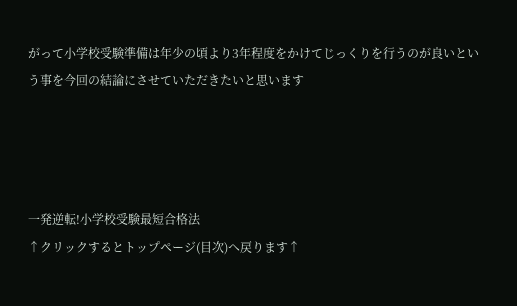がって小学校受験準備は年少の頃より3年程度をかけてじっくりを行うのが良いという事を今回の結論にさせていただきたいと思います




一発逆転!小学校受験最短合格法
↑クリックするとトップページ(目次)へ戻ります↑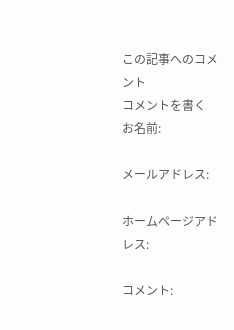この記事へのコメント
コメントを書く
お名前:

メールアドレス:

ホームページアドレス:

コメント: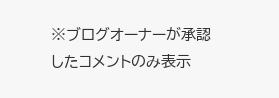※ブログオーナーが承認したコメントのみ表示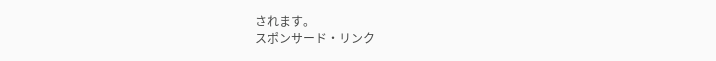されます。
スポンサード・リンク